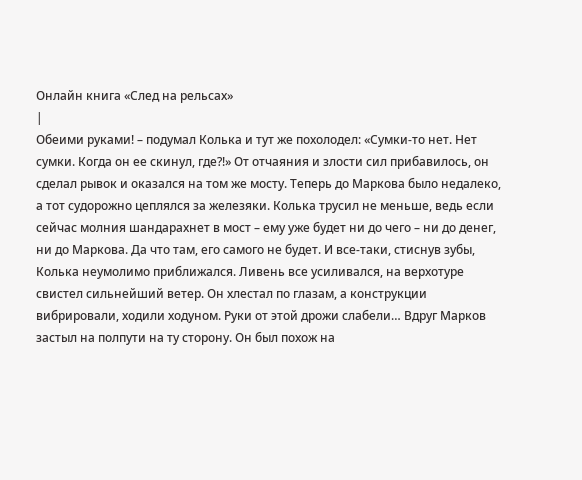Онлайн книга «След на рельсах»
|
Обеими руками! – подумал Колька и тут же похолодел: «Сумки-то нет. Нет сумки. Когда он ее скинул, где?!» От отчаяния и злости сил прибавилось, он сделал рывок и оказался на том же мосту. Теперь до Маркова было недалеко, а тот судорожно цеплялся за железяки. Колька трусил не меньше, ведь если сейчас молния шандарахнет в мост – ему уже будет ни до чего – ни до денег, ни до Маркова. Да что там, его самого не будет. И все-таки, стиснув зубы, Колька неумолимо приближался. Ливень все усиливался, на верхотуре свистел сильнейший ветер. Он хлестал по глазам, а конструкции вибрировали, ходили ходуном. Руки от этой дрожи слабели… Вдруг Марков застыл на полпути на ту сторону. Он был похож на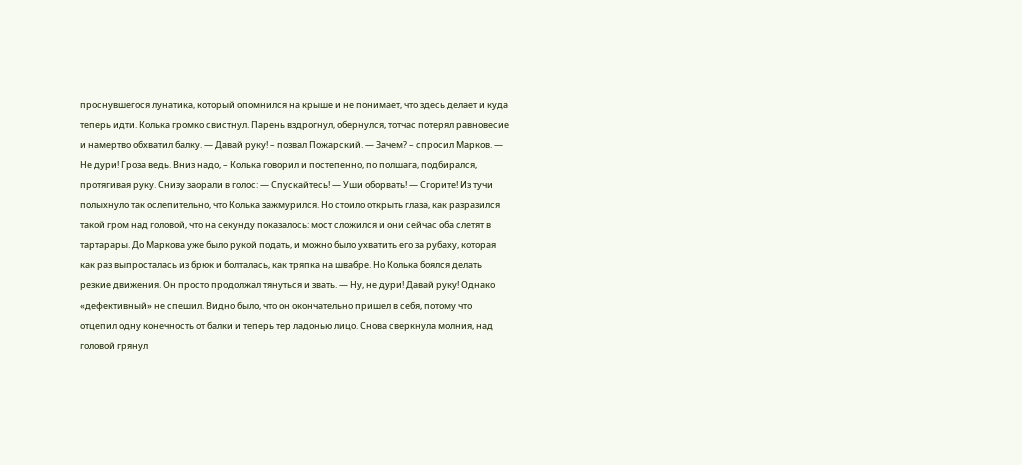проснувшегося лунатика, который опомнился на крыше и не понимает, что здесь делает и куда теперь идти. Колька громко свистнул. Парень вздрогнул, обернулся, тотчас потерял равновесие и намертво обхватил балку. — Давай руку! – позвал Пожарский. — Зачем? – спросил Марков. — Не дури! Гроза ведь. Вниз надо, – Колька говорил и постепенно, по полшага, подбирался, протягивая руку. Снизу заорали в голос: — Спускайтесь! — Уши оборвать! — Сгорите! Из тучи полыхнуло так ослепительно, что Колька зажмурился. Но стоило открыть глаза, как разразился такой гром над головой, что на секунду показалось: мост сложился и они сейчас оба слетят в тартарары. До Маркова уже было рукой подать, и можно было ухватить его за рубаху, которая как раз выпросталась из брюк и болталась, как тряпка на швабре. Но Колька боялся делать резкие движения. Он просто продолжал тянуться и звать. — Ну, не дури! Давай руку! Однако «дефективный» не спешил. Видно было, что он окончательно пришел в себя, потому что отцепил одну конечность от балки и теперь тер ладонью лицо. Снова сверкнула молния, над головой грянул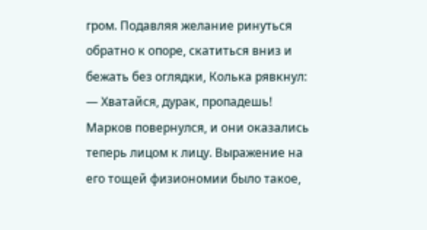гром. Подавляя желание ринуться обратно к опоре, скатиться вниз и бежать без оглядки, Колька рявкнул: — Хватайся, дурак, пропадешь! Марков повернулся, и они оказались теперь лицом к лицу. Выражение на его тощей физиономии было такое,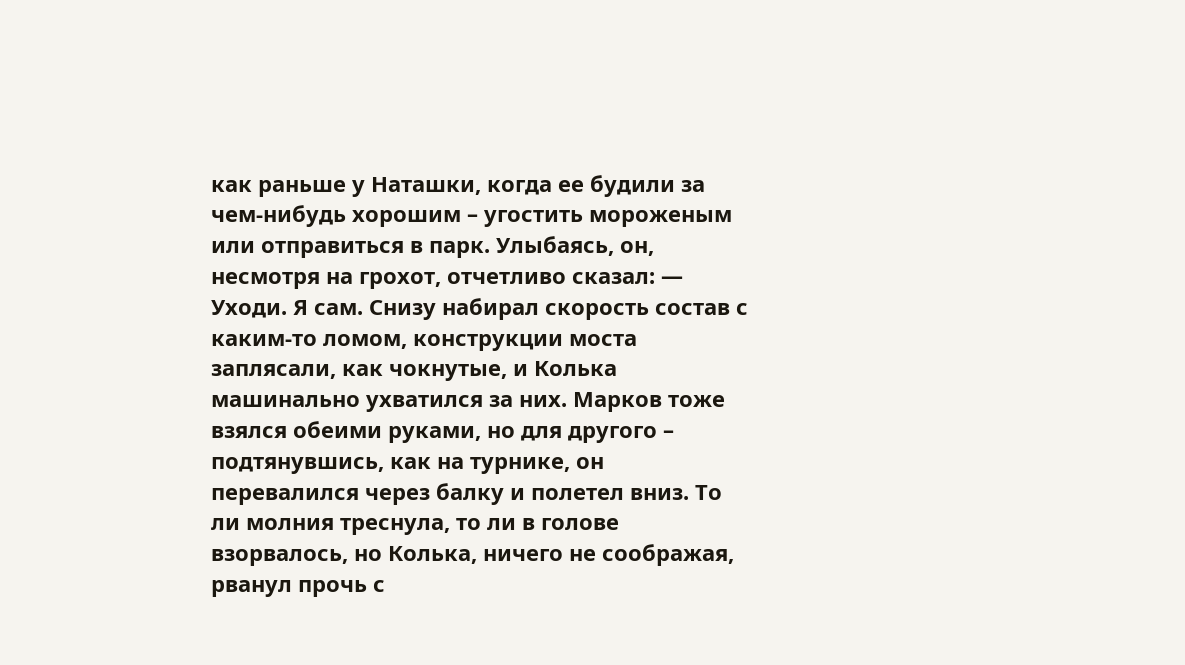как раньше у Наташки, когда ее будили за чем-нибудь хорошим – угостить мороженым или отправиться в парк. Улыбаясь, он, несмотря на грохот, отчетливо сказал: — Уходи. Я сам. Снизу набирал скорость состав с каким-то ломом, конструкции моста заплясали, как чокнутые, и Колька машинально ухватился за них. Марков тоже взялся обеими руками, но для другого – подтянувшись, как на турнике, он перевалился через балку и полетел вниз. То ли молния треснула, то ли в голове взорвалось, но Колька, ничего не соображая, рванул прочь с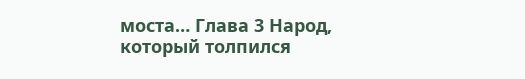моста… Глава 3 Народ, который толпился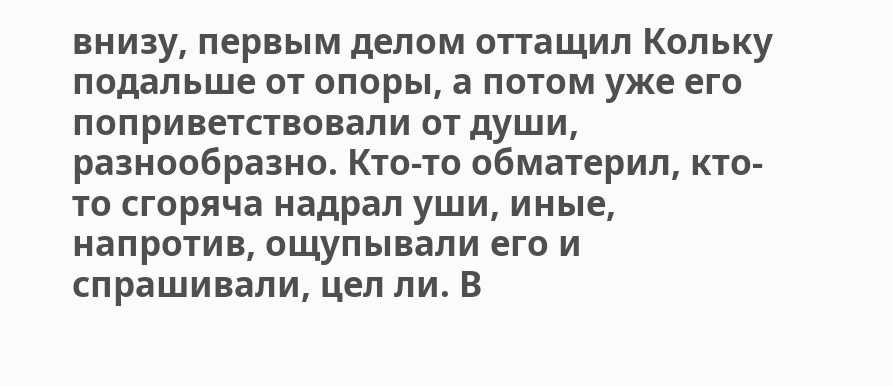внизу, первым делом оттащил Кольку подальше от опоры, а потом уже его поприветствовали от души, разнообразно. Кто-то обматерил, кто-то сгоряча надрал уши, иные, напротив, ощупывали его и спрашивали, цел ли. В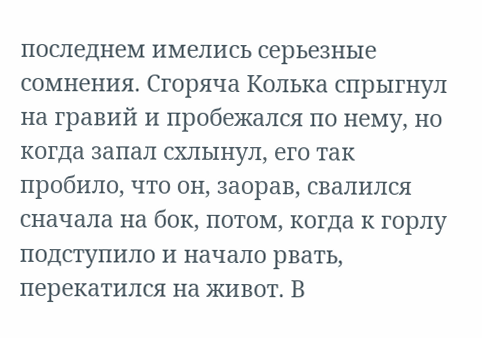последнем имелись серьезные сомнения. Сгоряча Колька спрыгнул на гравий и пробежался по нему, но когда запал схлынул, его так пробило, что он, заорав, свалился сначала на бок, потом, когда к горлу подступило и начало рвать, перекатился на живот. В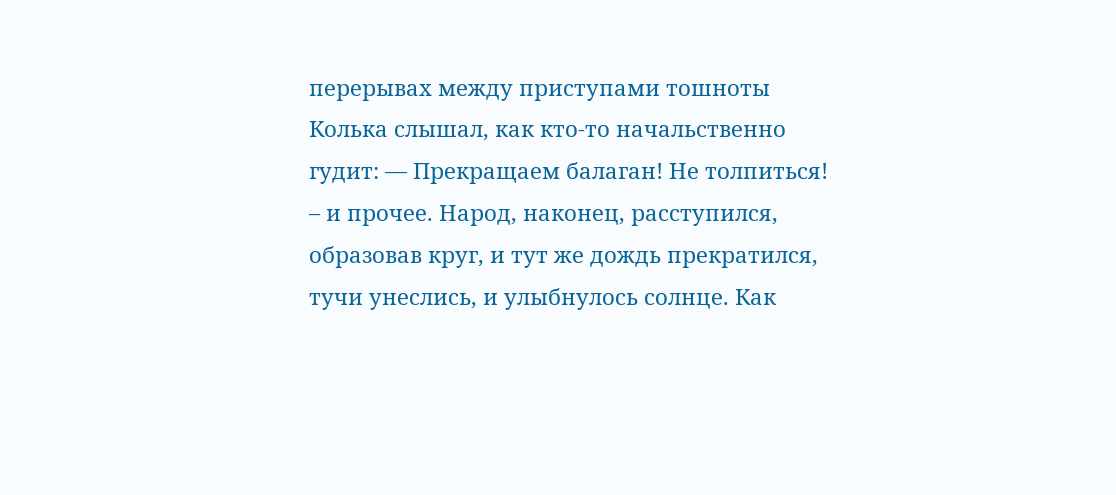перерывах между приступами тошноты Колька слышал, как кто-то начальственно гудит: — Прекращаем балаган! Не толпиться! – и прочее. Народ, наконец, расступился, образовав круг, и тут же дождь прекратился, тучи унеслись, и улыбнулось солнце. Как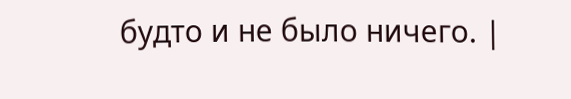будто и не было ничего. |